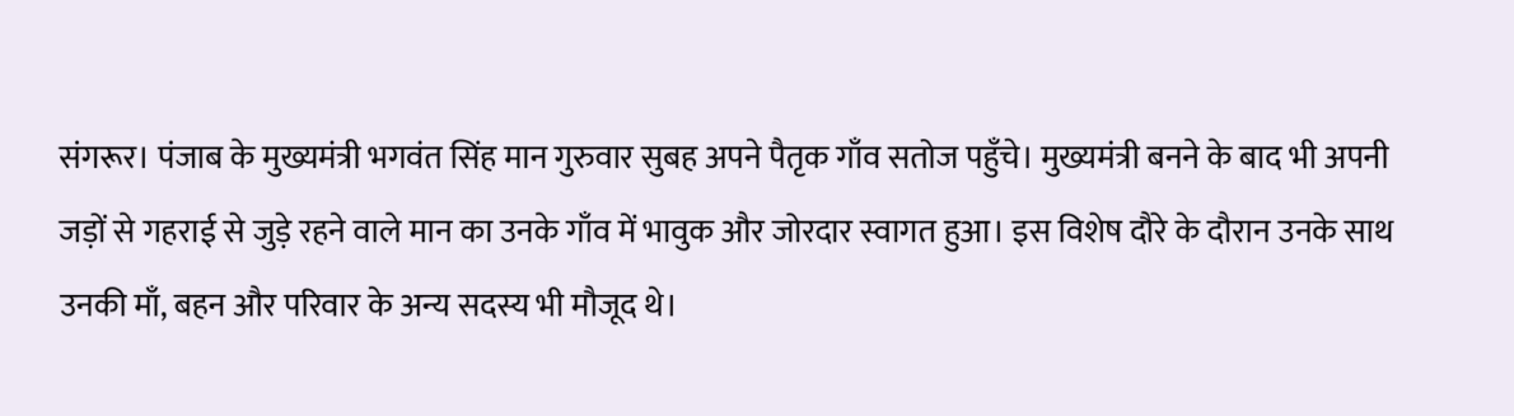संगरूर। पंजाब के मुख्यमंत्री भगवंत सिंह मान गुरुवार सुबह अपने पैतृक गाँव सतोज पहुँचे। मुख्यमंत्री बनने के बाद भी अपनी जड़ों से गहराई से जुड़े रहने वाले मान का उनके गाँव में भावुक और जोरदार स्वागत हुआ। इस विशेष दौरे के दौरान उनके साथ उनकी माँ, बहन और परिवार के अन्य सदस्य भी मौजूद थे।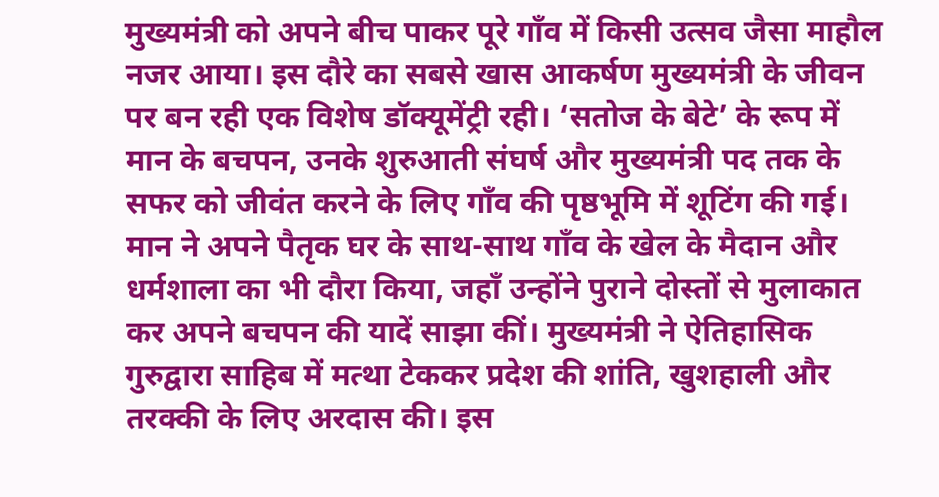मुख्यमंत्री को अपने बीच पाकर पूरे गाँव में किसी उत्सव जैसा माहौल नजर आया। इस दौरे का सबसे खास आकर्षण मुख्यमंत्री के जीवन पर बन रही एक विशेष डॉक्यूमेंट्री रही। ‘सतोज के बेटे’ के रूप में मान के बचपन, उनके शुरुआती संघर्ष और मुख्यमंत्री पद तक के सफर को जीवंत करने के लिए गाँव की पृष्ठभूमि में शूटिंग की गई।
मान ने अपने पैतृक घर के साथ-साथ गाँव के खेल के मैदान और धर्मशाला का भी दौरा किया, जहाँ उन्होंने पुराने दोस्तों से मुलाकात कर अपने बचपन की यादें साझा कीं। मुख्यमंत्री ने ऐतिहासिक गुरुद्वारा साहिब में मत्था टेककर प्रदेश की शांति, खुशहाली और तरक्की के लिए अरदास की। इस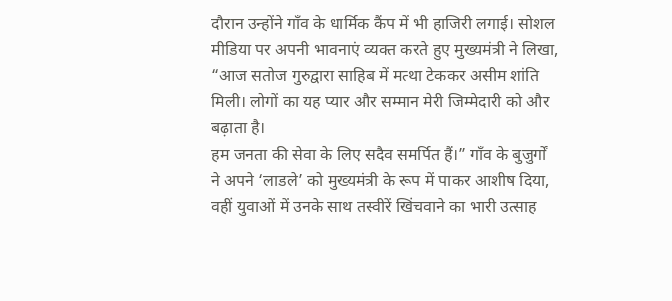दौरान उन्होंने गाँव के धार्मिक कैंप में भी हाजिरी लगाई। सोशल मीडिया पर अपनी भावनाएं व्यक्त करते हुए मुख्यमंत्री ने लिखा, “आज सतोज गुरुद्वारा साहिब में मत्था टेककर असीम शांति मिली। लोगों का यह प्यार और सम्मान मेरी जिम्मेदारी को और बढ़ाता है।
हम जनता की सेवा के लिए सदैव समर्पित हैं।” गाँव के बुजुर्गों ने अपने ‘लाडले’ को मुख्यमंत्री के रूप में पाकर आशीष दिया, वहीं युवाओं में उनके साथ तस्वीरें खिंचवाने का भारी उत्साह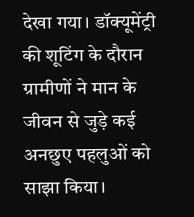देखा गया। डॉक्यूमेंट्री की शूटिंग के दौरान ग्रामीणों ने मान के जीवन से जुड़े कई अनछुए पहलुओं को साझा किया।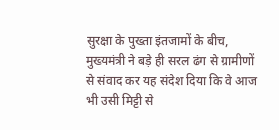सुरक्षा के पुख्ता इंतजामों के बीच, मुख्यमंत्री ने बड़े ही सरल ढंग से ग्रामीणों से संवाद कर यह संदेश दिया कि वे आज भी उसी मिट्टी से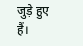जुड़े हुए हैं।